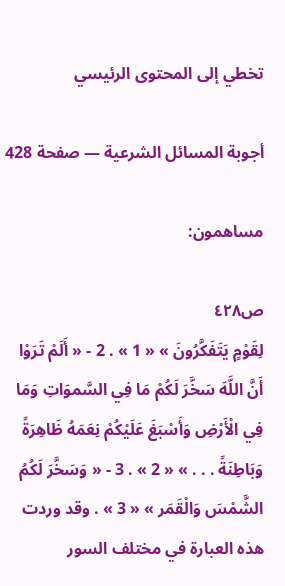تخطي إلى المحتوى الرئيسي

أجوبة المسائل الشرعية — صفحة 428

مساهمون:

ص٤٢٨
لِقَوْمٍ يَتَفَكَّرُونَ » « 1 » . 2 - « أَلَمْ تَرَوْا أَنَّ اللَّهَ سَخَّرَ لَكُمْ مَا فِي السَّموَاتِ وَمَا فِي الْأَرْضِ وَأَسْبَغَ عَلَيْكُمْ نِعَمَهُ ظَاهِرَةً وَبَاطِنَةً . . . » « 2 » . 3 - « وَسَخَّرَ لَكُمُ الشَّمْسَ وَالْقَمَر » « 3 » . وقد وردت هذه العبارة في مختلف السور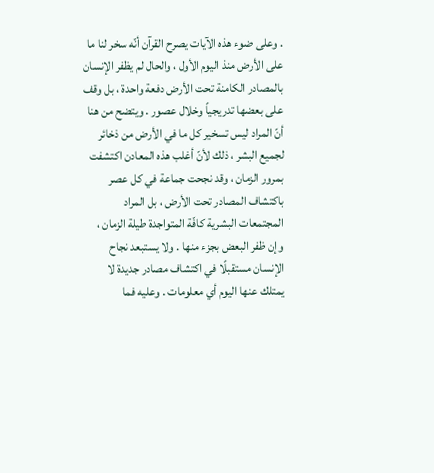. وعلى ضوء هذه الآيات يصرح القرآن أنّه سخر لنا ما على الأرض منذ اليوم الأول ، والحال لم يظفر الإنسان بالمصادر الكامنة تحت الأرض دفعة واحدة ، بل وقف على بعضها تدريجياً وخلال عصور . ويتضح من هنا أنّ المراد ليس تسخير كل ما في الأرض من ذخائر لجميع البشر ، ذلك لأنّ أغلب هذه المعادن اكتشفت بمرور الزمان ، وقد نجحت جماعة في كل عصر باكتشاف المصادر تحت الأرض ، بل المراد المجتمعات البشرية كافّة المتواجدة طيلة الزمان ، وإن ظفر البعض بجزء منها . ولا يستبعد نجاح الإنسان مستقبلًا في اكتشاف مصادر جديدة لا يمتلك عنها اليوم أي معلومات . وعليه فما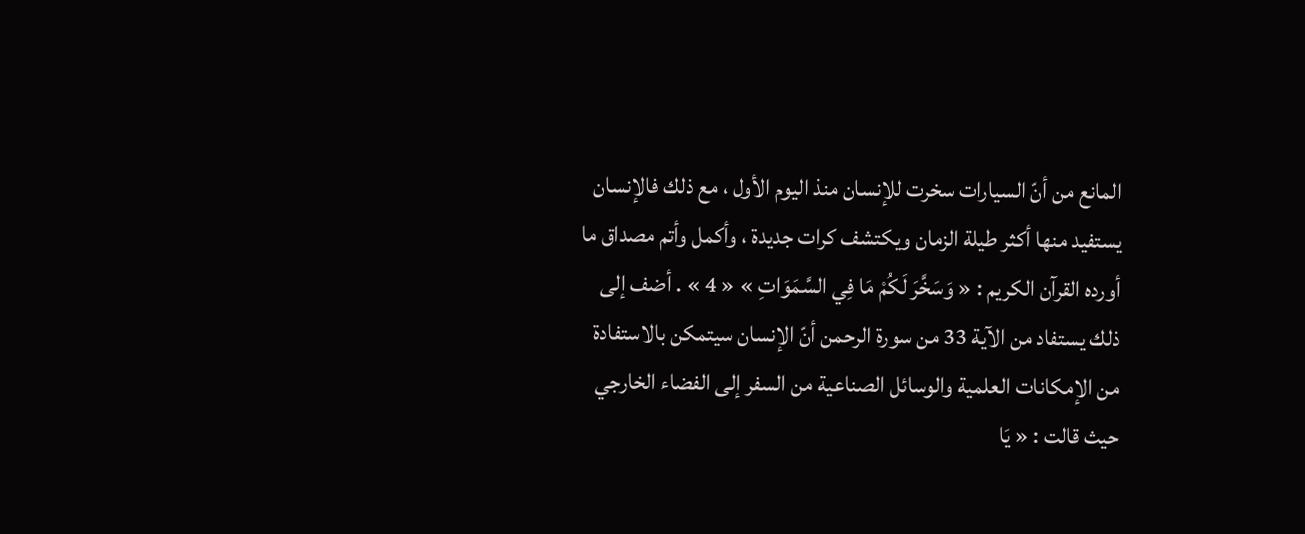المانع من أنّ السيارات سخرت للإنسان منذ اليوم الأول ، مع ذلك فالإنسان يستفيد منها أكثر طيلة الزمان ويكتشف كرات جديدة ، وأكمل وأتم مصداق ما أورده القرآن الكريم : « وَسَخَّرَ لَكُمْ مَا فِي السَّمَوَاتِ » « 4 » . أضف إلى ذلك يستفاد من الآية 33 من سورة الرحمن أنّ الإنسان سيتمكن بالاستفادة من الإمكانات العلمية والوسائل الصناعية من السفر إلى الفضاء الخارجي حيث قالت : « يَا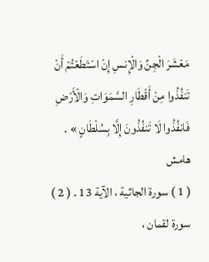مَعْشَرَ الْجِنِّ وَالْإِنسِ إِنْ اسْتَطَعْتُمْ أَنْ تَنفُذُوا مِنْ أَقْطَارِ السَّمَوَاتِ وَالْأَرْضِ فَانفُذُوا لَا تَنفُذُونَ إِلَّا بِسُلْطَانٍ » .
هامش
( 1 ) سورة الجاثية ، الآية 13 . ( 2 ) سورة لقمان ،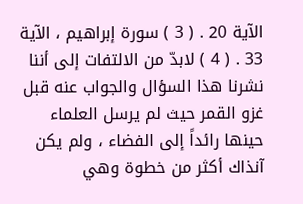الآية 20 . ( 3 ) سورة إبراهيم ، الآية 33 . ( 4 ) لابدّ من الالتفات إلى أننا نشرنا هذا السؤال والجواب عنه قبل غزو القمر حيث لم يرسل العلماء حينها رائداً إلى الفضاء ، ولم يكن آنذاك أكثر من خطوة وهي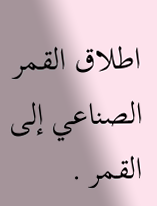اطلاق القمر الصناعي إلى القمر .